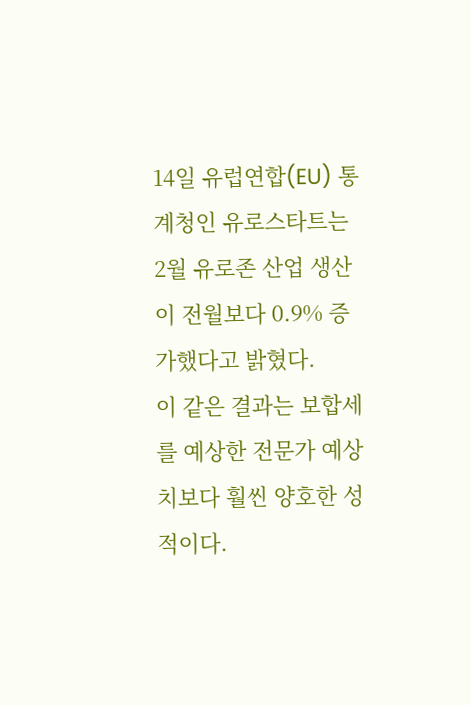14일 유럽연합(EU) 통계청인 유로스타트는 2월 유로존 산업 생산이 전월보다 0.9% 증가했다고 밝혔다.
이 같은 결과는 보합세를 예상한 전문가 예상치보다 훨씬 양호한 성적이다.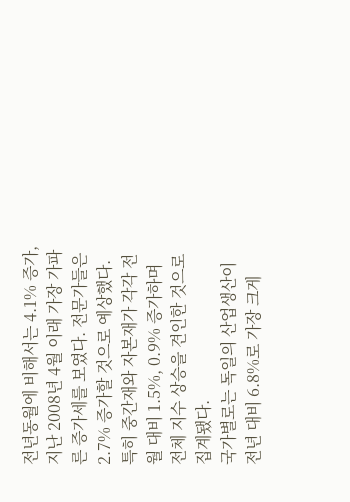전년동월에 비해서는 4.1% 증가, 지난 2008년 4월 이래 가장 가파른 증가세를 보였다. 전문가들은 2.7% 증가할 것으로 예상했다.
특히 중간재와 자본재가 각각 전월 대비 1.5%, 0.9% 증가하며 전체 지수 상승을 견인한 것으로 집계됐다.
국가별로는 독일의 산업생산이 전년 대비 6.8%로 가장 크게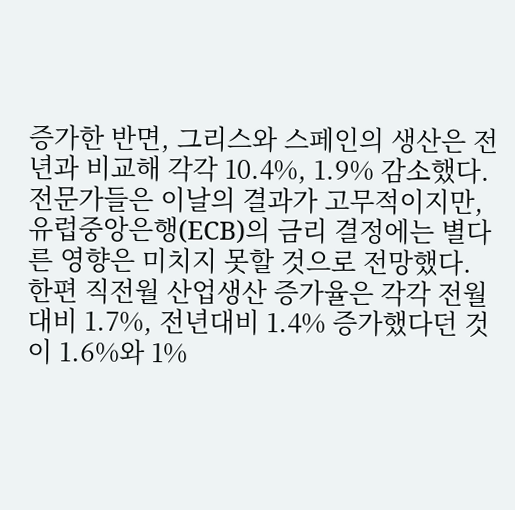증가한 반면, 그리스와 스페인의 생산은 전년과 비교해 각각 10.4%, 1.9% 감소했다.
전문가들은 이날의 결과가 고무적이지만, 유럽중앙은행(ECB)의 금리 결정에는 별다른 영향은 미치지 못할 것으로 전망했다.
한편 직전월 산업생산 증가율은 각각 전월대비 1.7%, 전년대비 1.4% 증가했다던 것이 1.6%와 1%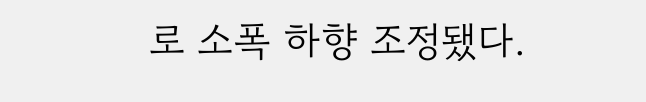로 소폭 하향 조정됐다.